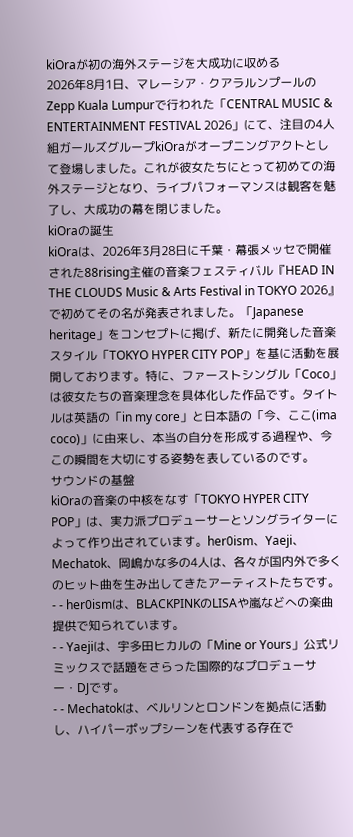kiOraが初の海外ステージを大成功に収める
2026年8月1日、マレーシア・クアラルンプールのZepp Kuala Lumpurで行われた「CENTRAL MUSIC & ENTERTAINMENT FESTIVAL 2026」にて、注目の4人組ガールズグループkiOraがオープニングアクトとして登場しました。これが彼女たちにとって初めての海外ステージとなり、ライブパフォーマンスは観客を魅了し、大成功の幕を閉じました。
kiOraの誕生
kiOraは、2026年3月28日に千葉・幕張メッセで開催された88rising主催の音楽フェスティバル『HEAD IN THE CLOUDS Music & Arts Festival in TOKYO 2026』で初めてその名が発表されました。「Japanese heritage」をコンセプトに掲げ、新たに開発した音楽スタイル「TOKYO HYPER CITY POP」を基に活動を展開しております。特に、ファーストシングル「Coco」は彼女たちの音楽理念を具体化した作品です。タイトルは英語の「in my core」と日本語の「今、ここ(ima coco)」に由来し、本当の自分を形成する過程や、今この瞬間を大切にする姿勢を表しているのです。
サウンドの基盤
kiOraの音楽の中核をなす「TOKYO HYPER CITY POP」は、実力派プロデューサーとソングライターによって作り出されています。her0ism、Yaeji、Mechatok、岡嶋かな多の4人は、各々が国内外で多くのヒット曲を生み出してきたアーティストたちです。
- - her0ismは、BLACKPINKのLISAや嵐などへの楽曲提供で知られています。
- - Yaejiは、宇多田ヒカルの「Mine or Yours」公式リミックスで話題をさらった国際的なプロデューサー・DJです。
- - Mechatokは、ベルリンとロンドンを拠点に活動し、ハイパーポップシーンを代表する存在で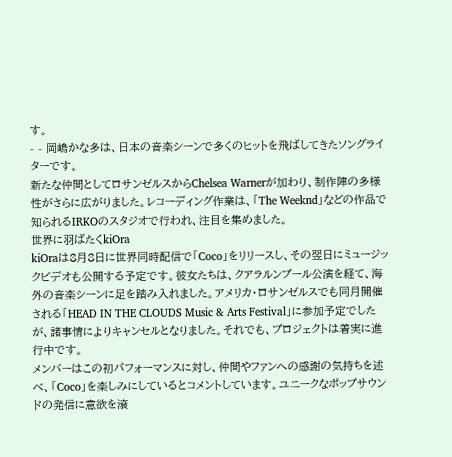す。
- - 岡嶋かな多は、日本の音楽シーンで多くのヒットを飛ばしてきたソングライターです。
新たな仲間としてロサンゼルスからChelsea Warnerが加わり、制作陣の多様性がさらに広がりました。レコーディング作業は、「The Weeknd」などの作品で知られるIRKOのスタジオで行われ、注目を集めました。
世界に羽ばたくkiOra
kiOraは8月8日に世界同時配信で「Coco」をリリースし、その翌日にミュージックビデオも公開する予定です。彼女たちは、クアラルンプール公演を経て、海外の音楽シーンに足を踏み入れました。アメリカ・ロサンゼルスでも同月開催される「HEAD IN THE CLOUDS Music & Arts Festival」に参加予定でしたが、諸事情によりキャンセルとなりました。それでも、プロジェクトは着実に進行中です。
メンバーはこの初パフォーマンスに対し、仲間やファンへの感謝の気持ちを述べ、「Coco」を楽しみにしているとコメントしています。ユニークなポップサウンドの発信に意欲を滾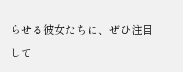らせる彼女たちに、ぜひ注目して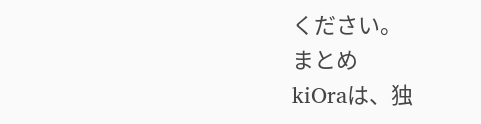ください。
まとめ
kiOraは、独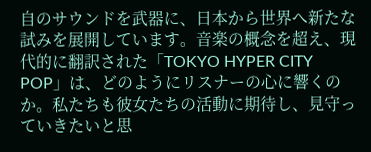自のサウンドを武器に、日本から世界へ新たな試みを展開しています。音楽の概念を超え、現代的に翻訳された「TOKYO HYPER CITY POP」は、どのようにリスナーの心に響くのか。私たちも彼女たちの活動に期待し、見守っていきたいと思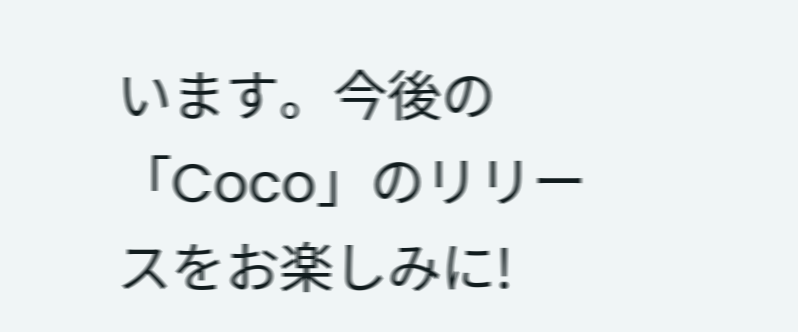います。今後の「Coco」のリリースをお楽しみに!